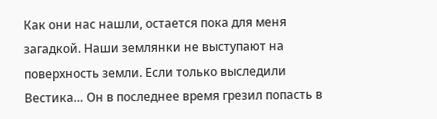Как они нас нашли, остается пока для меня загадкой. Наши землянки не выступают на поверхность земли. Если только выследили Вестика… Он в последнее время грезил попасть в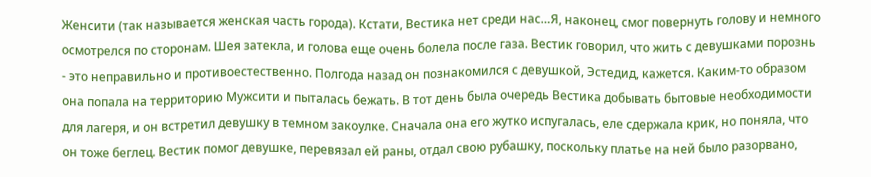Женсити (так называется женская часть города). Кстати, Вестика нет среди нас…Я, наконец, смог повернуть голову и немного осмотрелся по сторонам. Шея затекла, и голова еще очень болела после газа. Вестик говорил, что жить с девушками порознь - это неправильно и противоестественно. Полгода назад он познакомился с девушкой, Эстедид, кажется. Каким-то образом она попала на территорию Мужсити и пыталась бежать. В тот день была очередь Вестика добывать бытовые необходимости для лагеря, и он встретил девушку в темном закоулке. Сначала она его жутко испугалась, еле сдержала крик, но поняла, что он тоже беглец. Вестик помог девушке, перевязал ей раны, отдал свою рубашку, поскольку платье на ней было разорвано,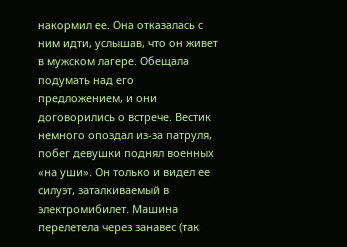накормил ее. Она отказалась с ним идти, услышав, что он живет в мужском лагере. Обещала подумать над его предложением, и они договорились о встрече. Вестик немного опоздал из-за патруля, побег девушки поднял военных «на уши». Он только и видел ее силуэт, заталкиваемый в электромибилет. Машина перелетела через занавес (так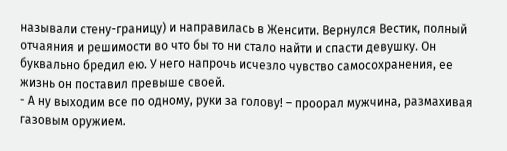называли стену-границу) и направилась в Женсити. Вернулся Вестик, полный отчаяния и решимости во что бы то ни стало найти и спасти девушку. Он буквально бредил ею. У него напрочь исчезло чувство самосохранения, ее жизнь он поставил превыше своей.
- А ну выходим все по одному, руки за голову! – проорал мужчина, размахивая газовым оружием.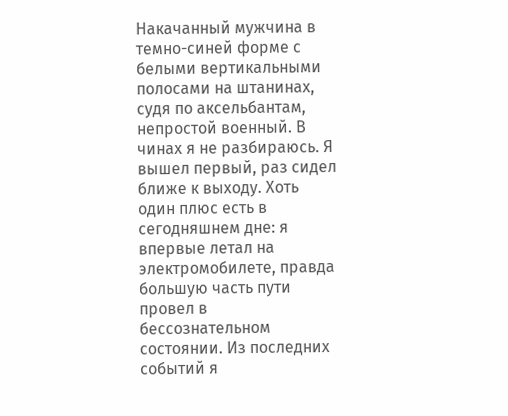Накачанный мужчина в темно-синей форме с белыми вертикальными полосами на штанинах, судя по аксельбантам, непростой военный. В чинах я не разбираюсь. Я вышел первый, раз сидел ближе к выходу. Хоть один плюс есть в сегодняшнем дне: я впервые летал на электромобилете, правда большую часть пути провел в бессознательном состоянии. Из последних событий я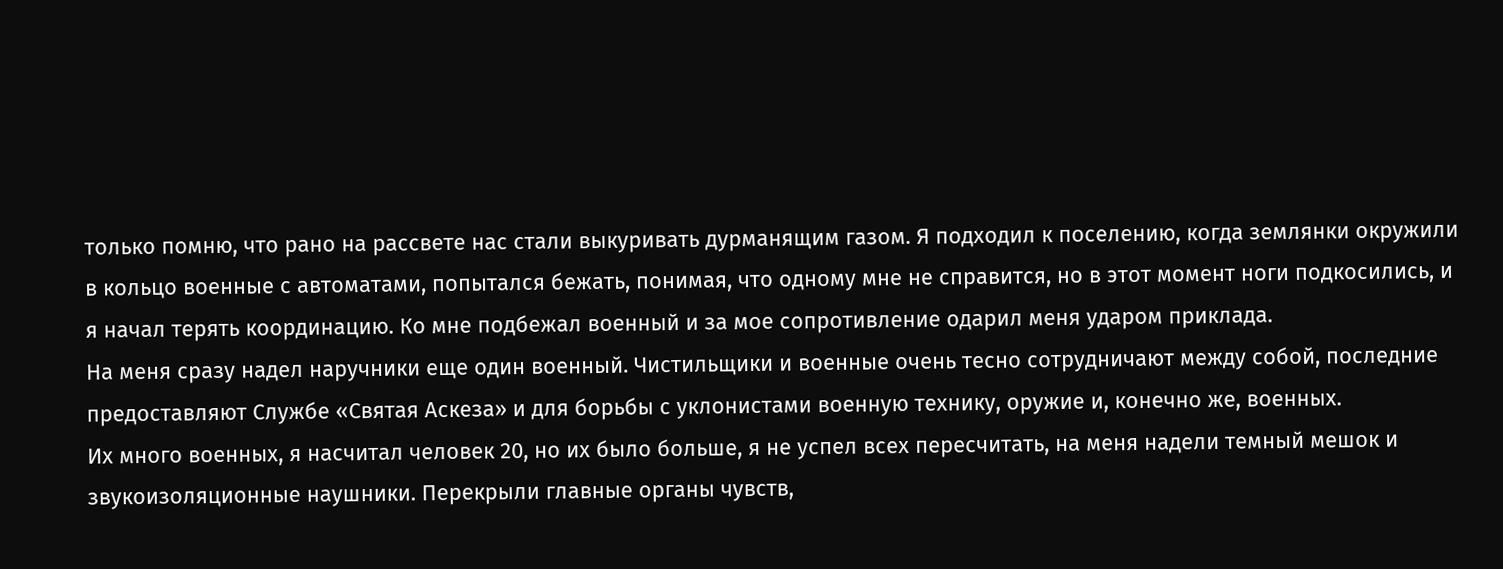только помню, что рано на рассвете нас стали выкуривать дурманящим газом. Я подходил к поселению, когда землянки окружили в кольцо военные с автоматами, попытался бежать, понимая, что одному мне не справится, но в этот момент ноги подкосились, и я начал терять координацию. Ко мне подбежал военный и за мое сопротивление одарил меня ударом приклада.
На меня сразу надел наручники еще один военный. Чистильщики и военные очень тесно сотрудничают между собой, последние предоставляют Службе «Святая Аскеза» и для борьбы с уклонистами военную технику, оружие и, конечно же, военных.
Их много военных, я насчитал человек 20, но их было больше, я не успел всех пересчитать, на меня надели темный мешок и звукоизоляционные наушники. Перекрыли главные органы чувств,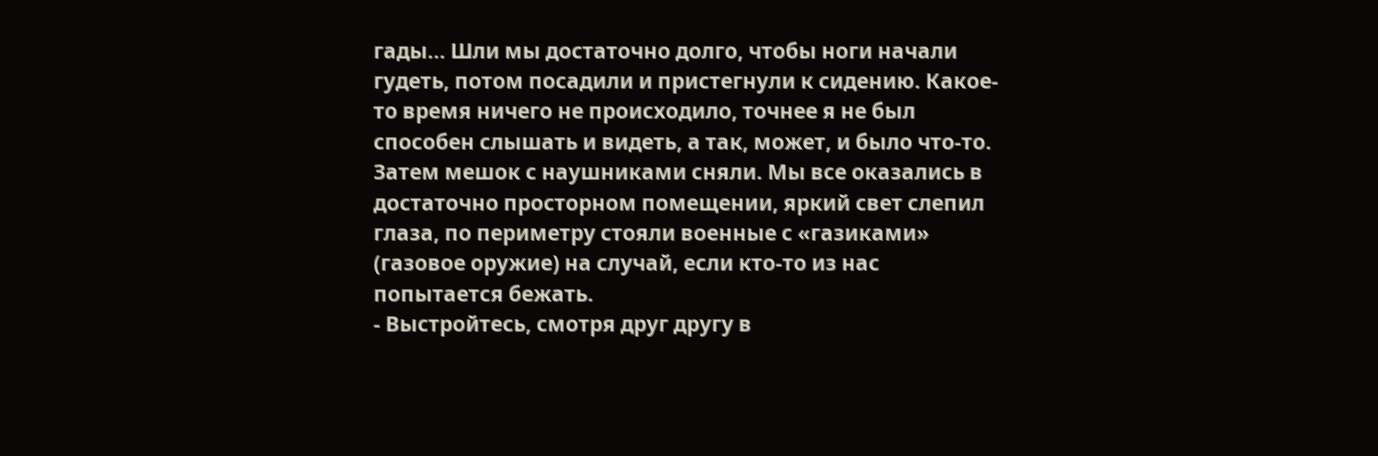гады… Шли мы достаточно долго, чтобы ноги начали гудеть, потом посадили и пристегнули к сидению. Какое-то время ничего не происходило, точнее я не был способен слышать и видеть, а так, может, и было что-то. Затем мешок с наушниками сняли. Мы все оказались в достаточно просторном помещении, яркий свет слепил глаза, по периметру стояли военные с «газиками» (газовое оружие) на случай, если кто-то из нас попытается бежать.
- Выстройтесь, смотря друг другу в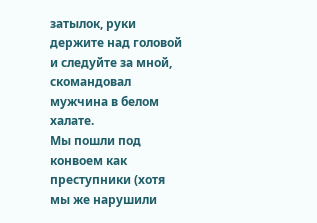затылок, руки держите над головой и следуйте за мной, скомандовал мужчина в белом халате.
Мы пошли под конвоем как преступники (хотя мы же нарушили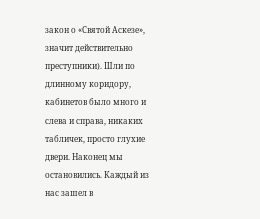закон о «Святой Аскезе», значит действительно преступники). Шли по длинному коридору, кабинетов было много и слева и справа, никаких табличек, просто глухие двери. Наконец мы остановились. Каждый из нас зашел в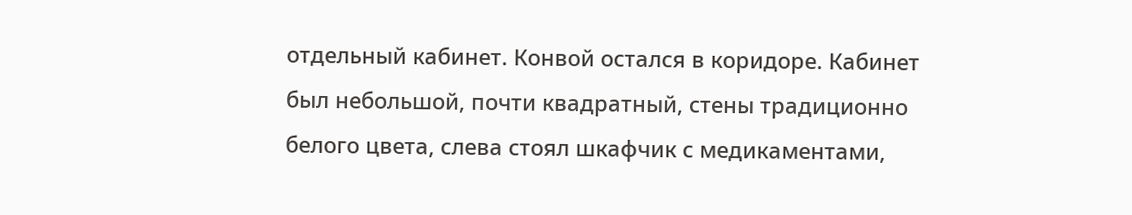отдельный кабинет. Конвой остался в коридоре. Кабинет был небольшой, почти квадратный, стены традиционно белого цвета, слева стоял шкафчик с медикаментами,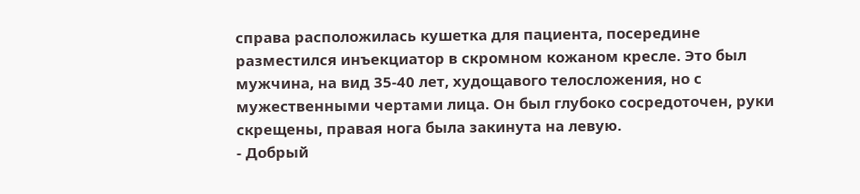справа расположилась кушетка для пациента, посередине разместился инъекциатор в скромном кожаном кресле. Это был мужчина, на вид 35-40 лет, худощавого телосложения, но с мужественными чертами лица. Он был глубоко сосредоточен, руки скрещены, правая нога была закинута на левую.
- Добрый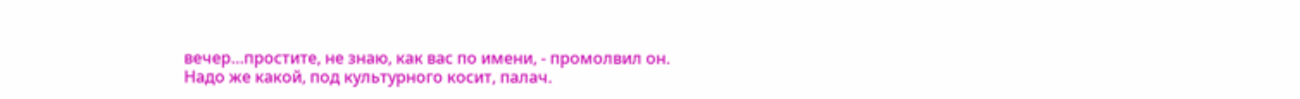вечер…простите, не знаю, как вас по имени, - промолвил он.
Надо же какой, под культурного косит, палач.